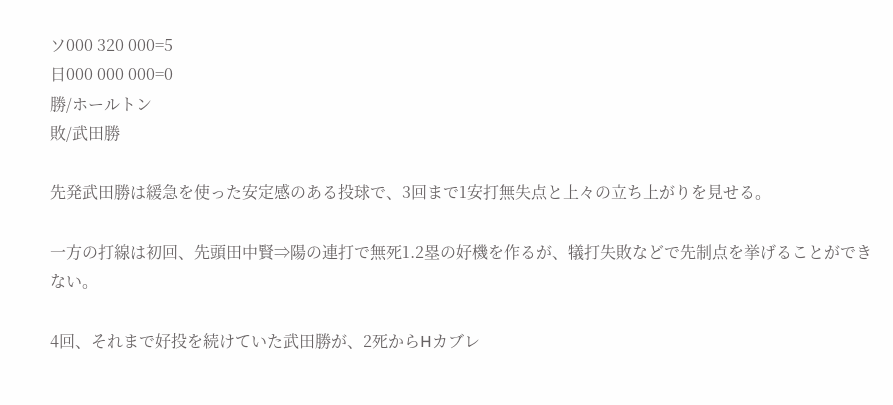ソ000 320 000=5
日000 000 000=0
勝/ホールトン
敗/武田勝

先発武田勝は緩急を使った安定感のある投球で、3回まで1安打無失点と上々の立ち上がりを見せる。

一方の打線は初回、先頭田中賢⇒陽の連打で無死1.2塁の好機を作るが、犠打失敗などで先制点を挙げることができない。

4回、それまで好投を続けていた武田勝が、2死からHカブレ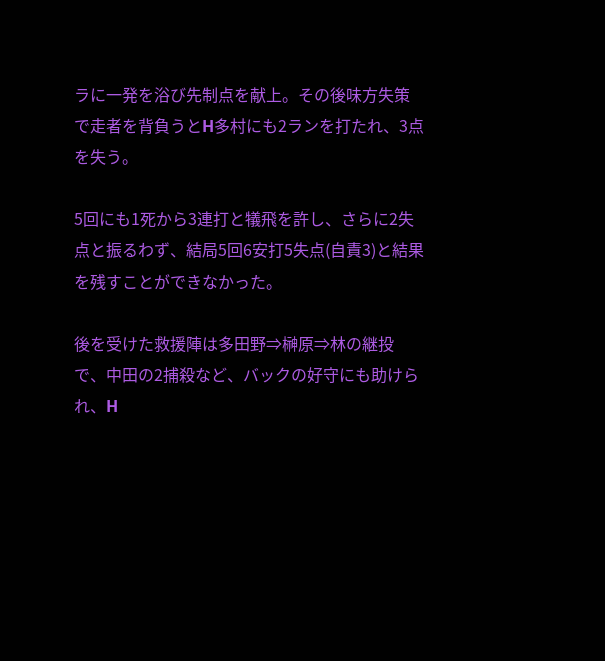ラに一発を浴び先制点を献上。その後味方失策で走者を背負うとH多村にも2ランを打たれ、3点を失う。

5回にも1死から3連打と犠飛を許し、さらに2失点と振るわず、結局5回6安打5失点(自責3)と結果を残すことができなかった。

後を受けた救援陣は多田野⇒榊原⇒林の継投で、中田の2捕殺など、バックの好守にも助けられ、H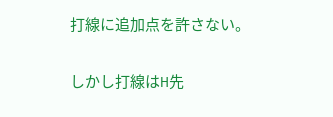打線に追加点を許さない。

しかし打線はH先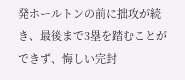発ホールトンの前に拙攻が続き、最後まで3塁を踏むことができず、悔しい完封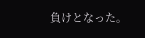負けとなった。